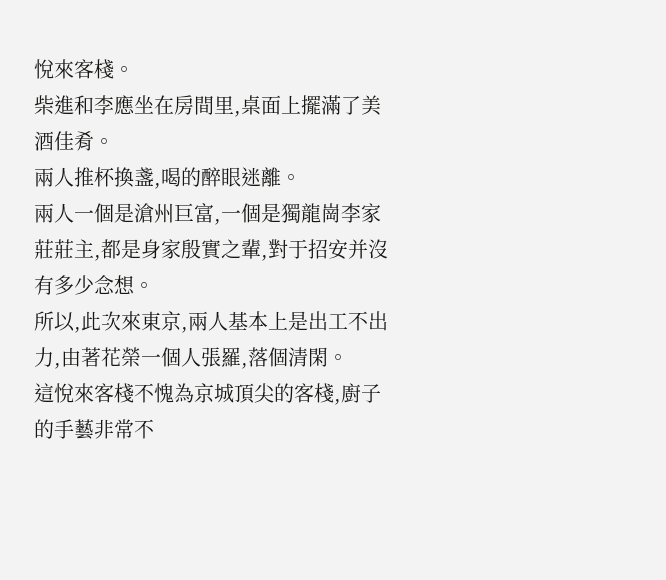悅來客棧。
柴進和李應坐在房間里,桌面上擺滿了美酒佳肴。
兩人推杯換盞,喝的醉眼迷離。
兩人一個是滄州巨富,一個是獨龍崗李家莊莊主,都是身家殷實之輩,對于招安并沒有多少念想。
所以,此次來東京,兩人基本上是出工不出力,由著花榮一個人張羅,落個清閑。
這悅來客棧不愧為京城頂尖的客棧,廚子的手藝非常不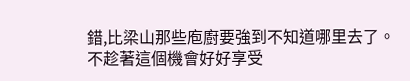錯,比梁山那些庖廚要強到不知道哪里去了。
不趁著這個機會好好享受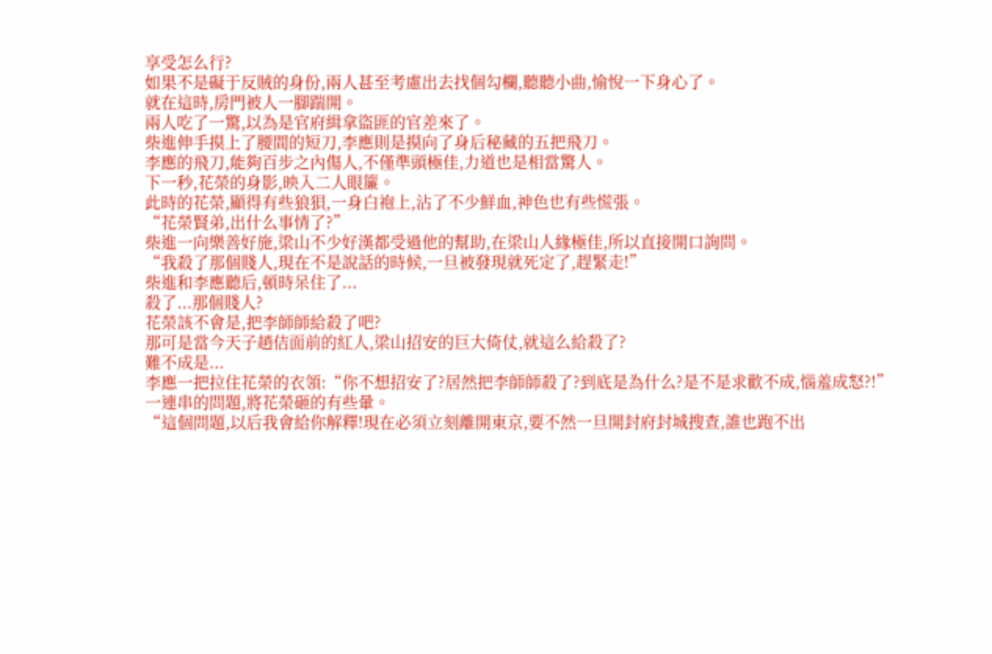享受怎么行?
如果不是礙于反賊的身份,兩人甚至考慮出去找個勾欄,聽聽小曲,愉悅一下身心了。
就在這時,房門被人一腳踹開。
兩人吃了一驚,以為是官府緝拿盜匪的官差來了。
柴進伸手摸上了腰間的短刀,李應則是摸向了身后秘藏的五把飛刀。
李應的飛刀,能夠百步之內傷人,不僅準頭極佳,力道也是相當驚人。
下一秒,花榮的身影,映入二人眼簾。
此時的花榮,顯得有些狼狽,一身白袍上,沾了不少鮮血,神色也有些慌張。
“花榮賢弟,出什么事情了?”
柴進一向樂善好施,梁山不少好漢都受過他的幫助,在梁山人緣極佳,所以直接開口詢問。
“我殺了那個賤人,現在不是說話的時候,一旦被發現就死定了,趕緊走!”
柴進和李應聽后,頓時呆住了...
殺了...那個賤人?
花榮該不會是,把李師師給殺了吧?
那可是當今天子趙佶面前的紅人,梁山招安的巨大倚仗,就這么給殺了?
難不成是...
李應一把拉住花榮的衣領:“你不想招安了?居然把李師師殺了?到底是為什么?是不是求歡不成,惱羞成怒?!”
一連串的問題,將花榮砸的有些暈。
“這個問題,以后我會給你解釋!現在必須立刻離開東京,要不然一旦開封府封城搜查,誰也跑不出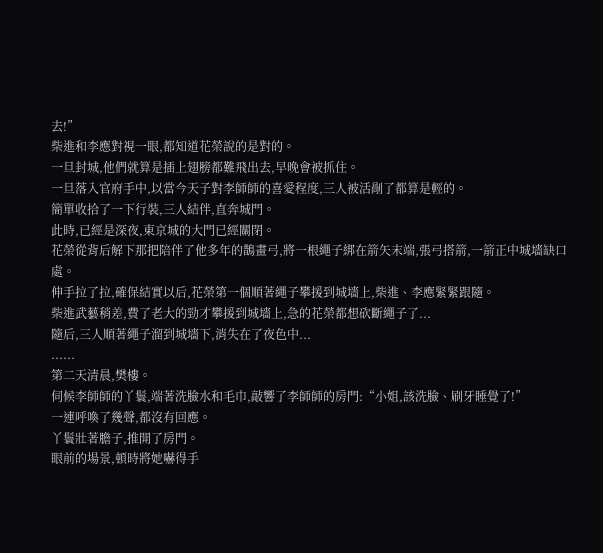去!”
柴進和李應對視一眼,都知道花榮說的是對的。
一旦封城,他們就算是插上翅膀都難飛出去,早晚會被抓住。
一旦落入官府手中,以當今天子對李師師的喜愛程度,三人被活剮了都算是輕的。
簡單收拾了一下行裝,三人結伴,直奔城門。
此時,已經是深夜,東京城的大門已經關閉。
花榮從背后解下那把陪伴了他多年的鵲畫弓,將一根繩子綁在箭矢末端,張弓搭箭,一箭正中城墻缺口處。
伸手拉了拉,確保結實以后,花榮第一個順著繩子攀援到城墻上,柴進、李應緊緊跟隨。
柴進武藝稍差,費了老大的勁才攀援到城墻上,急的花榮都想砍斷繩子了...
隨后,三人順著繩子溜到城墻下,消失在了夜色中...
......
第二天清晨,樊樓。
伺候李師師的丫鬟,端著洗臉水和毛巾,敲響了李師師的房門:“小姐,該洗臉、刷牙睡覺了!”
一連呼喚了幾聲,都沒有回應。
丫鬟壯著膽子,推開了房門。
眼前的場景,頓時將她嚇得手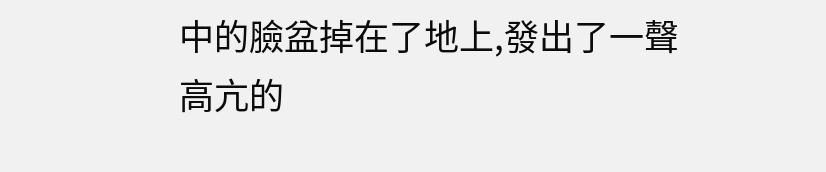中的臉盆掉在了地上,發出了一聲高亢的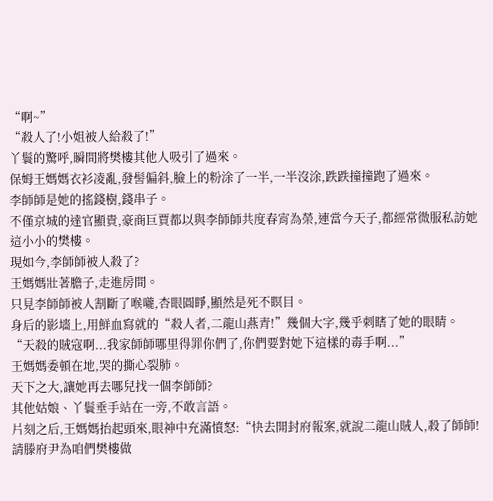“啊~”
“殺人了!小姐被人給殺了!”
丫鬟的驚呼,瞬間將樊樓其他人吸引了過來。
保姆王媽媽衣衫凌亂,發髻偏斜,臉上的粉涂了一半,一半沒涂,跌跌撞撞跑了過來。
李師師是她的搖錢樹,錢串子。
不僅京城的達官顯貴,豪商巨賈都以與李師師共度春宵為榮,連當今天子,都經常微服私訪她這小小的樊樓。
現如今,李師師被人殺了?
王媽媽壯著膽子,走進房間。
只見李師師被人割斷了喉嚨,杏眼圓睜,顯然是死不瞑目。
身后的影墻上,用鮮血寫就的“殺人者,二龍山燕青!”幾個大字,幾乎刺瞎了她的眼睛。
“天殺的賊寇啊...我家師師哪里得罪你們了,你們要對她下這樣的毒手啊...”
王媽媽委頓在地,哭的撕心裂肺。
天下之大,讓她再去哪兒找一個李師師?
其他姑娘、丫鬟垂手站在一旁,不敢言語。
片刻之后,王媽媽抬起頭來,眼神中充滿憤怒:“快去開封府報案,就說二龍山賊人,殺了師師!請滕府尹為咱們樊樓做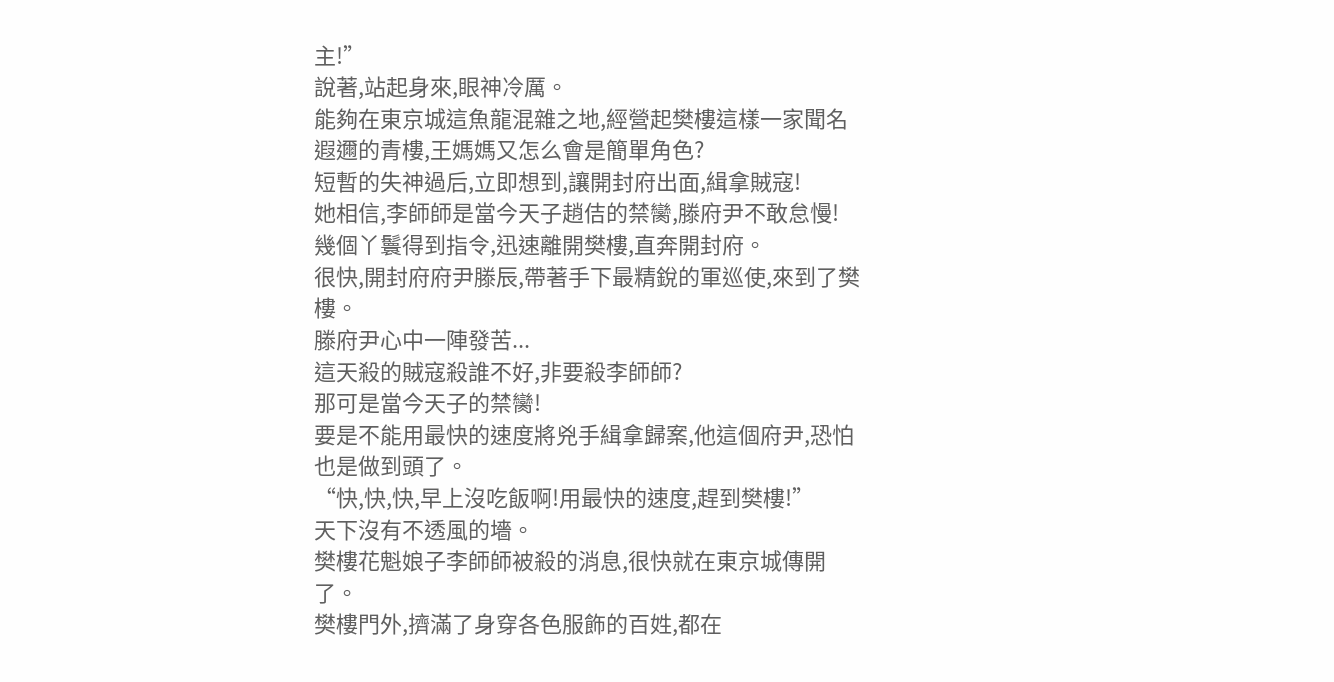主!”
說著,站起身來,眼神冷厲。
能夠在東京城這魚龍混雜之地,經營起樊樓這樣一家聞名遐邇的青樓,王媽媽又怎么會是簡單角色?
短暫的失神過后,立即想到,讓開封府出面,緝拿賊寇!
她相信,李師師是當今天子趙佶的禁臠,滕府尹不敢怠慢!
幾個丫鬟得到指令,迅速離開樊樓,直奔開封府。
很快,開封府府尹滕辰,帶著手下最精銳的軍巡使,來到了樊樓。
滕府尹心中一陣發苦...
這天殺的賊寇殺誰不好,非要殺李師師?
那可是當今天子的禁臠!
要是不能用最快的速度將兇手緝拿歸案,他這個府尹,恐怕也是做到頭了。
“快,快,快,早上沒吃飯啊!用最快的速度,趕到樊樓!”
天下沒有不透風的墻。
樊樓花魁娘子李師師被殺的消息,很快就在東京城傳開了。
樊樓門外,擠滿了身穿各色服飾的百姓,都在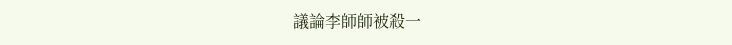議論李師師被殺一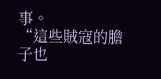事。
“這些賊寇的膽子也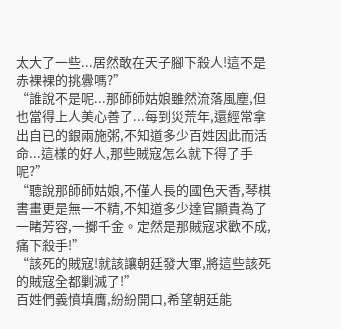太大了一些...居然敢在天子腳下殺人!這不是赤裸裸的挑釁嗎?”
“誰說不是呢...那師師姑娘雖然流落風塵,但也當得上人美心善了...每到災荒年,還經常拿出自已的銀兩施粥,不知道多少百姓因此而活命...這樣的好人,那些賊寇怎么就下得了手呢?”
“聽說那師師姑娘,不僅人長的國色天香,琴棋書畫更是無一不精,不知道多少達官顯貴為了一睹芳容,一擲千金。定然是那賊寇求歡不成,痛下殺手!”
“該死的賊寇!就該讓朝廷發大軍,將這些該死的賊寇全都剿滅了!”
百姓們義憤填膺,紛紛開口,希望朝廷能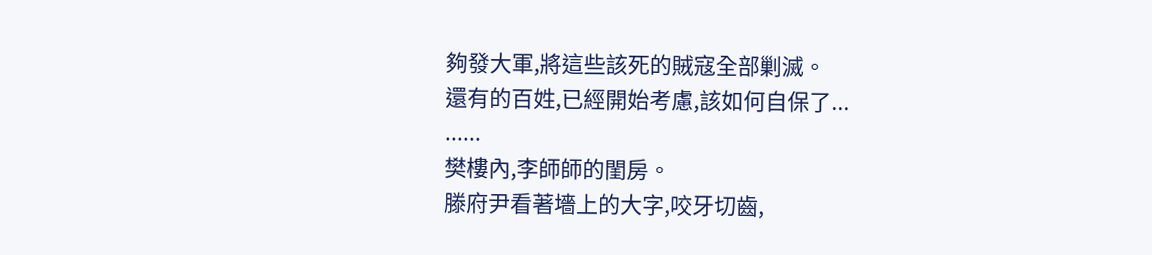夠發大軍,將這些該死的賊寇全部剿滅。
還有的百姓,已經開始考慮,該如何自保了...
......
樊樓內,李師師的閨房。
滕府尹看著墻上的大字,咬牙切齒,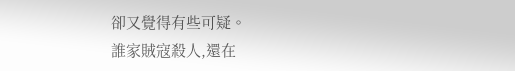卻又覺得有些可疑。
誰家賊寇殺人,還在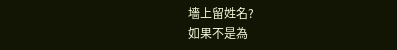墻上留姓名?
如果不是為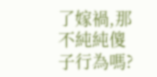了嫁禍,那不純純傻子行為嗎?